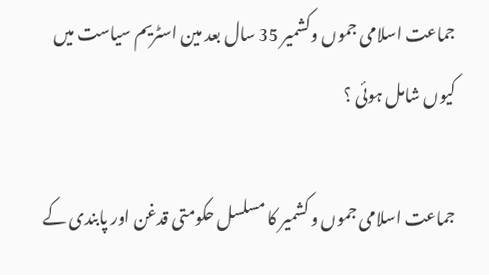جماعت اسلامی جموں وکشمیر 35 سال بعد مین اسٹریم سیاست میں کیوں شامل ہوئی ؟

جماعت اسلامی جموں و کشمیر کا مسلسل حکومتی قدغن اور پابندی کے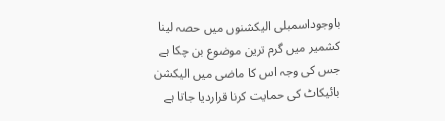باوجوداسمبلی الیکشنوں میں حصہ لینا کشمیر میں گرم ترین موضوع بن چکا ہے جس کی وجہ اس کا ماضی میں الیکشن بائیکاٹ کی حمایت کرنا قراردیا جاتا ہے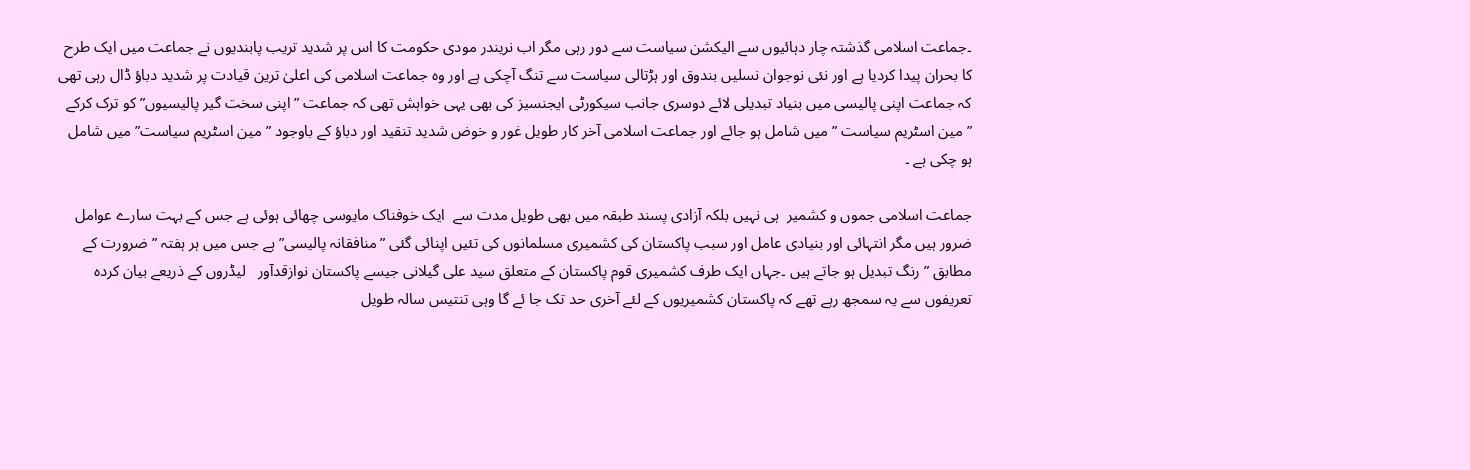۔جماعت اسلامی گذشتہ چار دہائیوں سے الیکشن سیاست سے دور رہی مگر اب نریندر مودی حکومت کا اس پر شدید تریب پابندیوں نے جماعت میں ایک طرح کا بحران پیدا کردیا ہے اور نئی نوجوان نسلیں بندوق اور ہڑتالی سیاست سے تنگ آچکی ہے اور وہ جماعت اسلامی کی اعلیٰ ترین قیادت پر شدید دباؤ ڈال رہی تھی کہ جماعت اپنی پالیسی میں بنیاد تبدیلی لائے دوسری جانب سیکورٹی ایجنسیز کی بھی یہی خواہش تھی کہ جماعت ”اپنی سخت گیر پالیسیوں”کو ترک کرکے ”مین اسٹریم سیاست ”میں شامل ہو جائے اور جماعت اسلامی آخر کار طویل غور و خوض شدید تنقید اور دباؤ کے باوجود ”مین اسٹریم سیاست” میں شامل ہو چکی ہے ۔

جماعت اسلامی جموں و کشمیر  ہی نہیں بلکہ آزادی پسند طبقہ میں بھی طویل مدت سے  ایک خوفناک مایوسی چھائی ہوئی ہے جس کے بہت سارے عوامل ضرور ہیں مگر انتہائی اور بنیادی عامل اور سبب پاکستان کی کشمیری مسلمانوں کی تئیں اپنائی گئی ”منافقانہ پالیسی” ہے جس میں ہر ہفتہ ”ضرورت کے مطابق ”رنگ تبدیل ہو جاتے ہیں ۔جہاں ایک طرف کشمیری قوم پاکستان کے متعلق سید علی گیلانی جیسے پاکستان نوازقدآور   لیڈروں کے ذریعے بیان کردہ تعریفوں سے یہ سمجھ رہے تھے کہ پاکستان کشمیریوں کے لئے آخری حد تک جا ئے گا وہی تنتیس سالہ طویل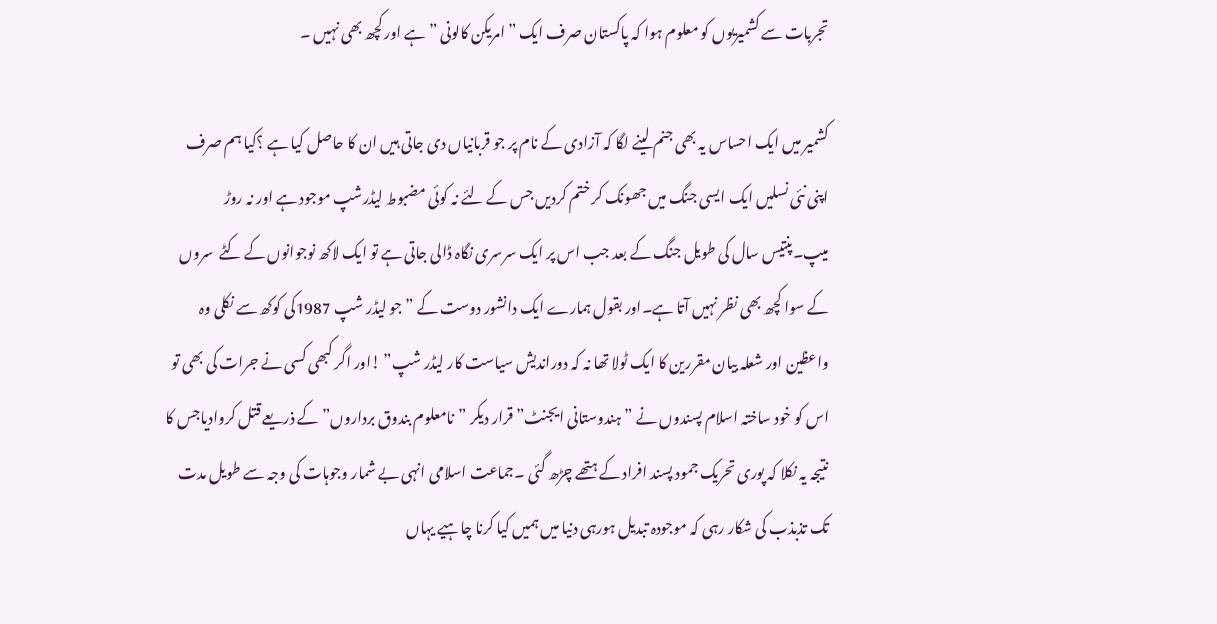تجربات سے کشمیریوں کو معلوم ہوا کہ پاکستان صرف ایک ”امریکن کالونی ”ہے اور کچھ بھی نہیں ۔

کشمیر میں ایک احساس یہ بھی جنم لینے لگا کہ آزادی کے نام پر جو قربانیاں دی جاتی ہیں ان کا حاصل کیا ہے ؟کیا ہم صرف اپنی نئی نسلیں ایک ایسی جنگ میں جھونک کر ختم کردیں جس کے لئے نہ کوئی مضبوط لیڈرشپ موجود ہے اور نہ روڑ میپ۔پنتیس سال کی طویل جنگ کے بعد جب اس پر ایک سرسری نگاہ ڈالی جاتی ہے تو ایک لاکھ نوجوانوں کے کٹے  سروں کے سوا کچھ بھی نظر نہیں آتا ہے۔اور بقول ہمارے ایک دانشور دوست کے ”جو لیڈر شپ 1987کی کوکھ سے نکلی وہ واعظین اور شعلہ بیان مقررین کا ایک ٹولا تھا نہ کہ دوراندیش سیاست کار لیڈر شپ” !اور اگر کبھی کسی نے جرات کی بھی تو اس کو خود ساختہ اسلام پسندوں نے ”ہندوستانی ایجنٹ”قرار دیکر ”نامعلوم بندوق برداروں” کے ذریعے قتل کروادیاجس کا نتیجہ یہ نکلا کہ پوری تحریک جمود پسند افراد کے ہتھے چڑھ گئی ۔جماعت اسلامی انہی بے شمار وجوہات کی وجہ سے طویل مدت تک تذبذب کی شکار رہی کہ موجودہ تبدیل ہورہی دنیا میں ہمیں کیا کرنا چاہیے یہاں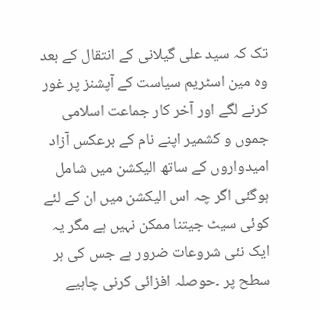تک کہ سید علی گیلانی کے انتقال کے بعد وہ مین اسٹریم سیاست کے آپشنز پر غور کرنے لگے اور آخر کار جماعت اسلامی جموں و کشمیر اپنے نام کے برعکس آزاد امیدواروں کے ساتھ الیکشن میں شامل ہوگئی اگر چہ اس الیکشن میں ان کے لئے کوئی سیٹ جیتنا ممکن نہیں ہے مگر یہ ایک نئی شروعات ضرور ہے جس کی ہر سطح پر ۔حوصلہ افزائی کرنی چاہیے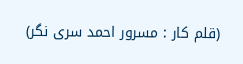(قلم کار : مسرور احمد سری نگر)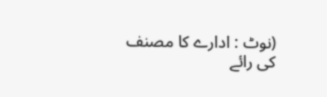(نوٹ : ادارے کا مصنف کی رائے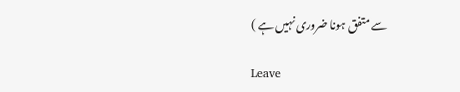سے متفق ہونا ضروری نہیں ہے )

Leave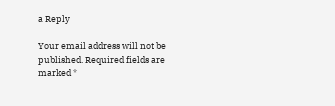a Reply

Your email address will not be published. Required fields are marked *